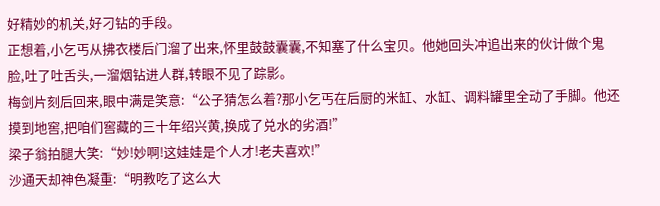好精妙的机关,好刁钻的手段。
正想着,小乞丐从拂衣楼后门溜了出来,怀里鼓鼓囊囊,不知塞了什么宝贝。他她回头冲追出来的伙计做个鬼脸,吐了吐舌头,一溜烟钻进人群,转眼不见了踪影。
梅剑片刻后回来,眼中满是笑意:“公子猜怎么着?那小乞丐在后厨的米缸、水缸、调料罐里全动了手脚。他还摸到地窖,把咱们窖藏的三十年绍兴黄,换成了兑水的劣酒!”
梁子翁拍腿大笑:“妙!妙啊!这娃娃是个人才!老夫喜欢!”
沙通天却神色凝重:“明教吃了这么大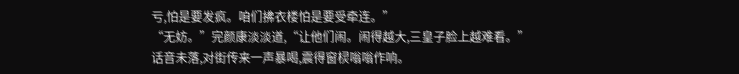亏,怕是要发疯。咱们拂衣楼怕是要受牵连。”
“无妨。”完颜康淡淡道,“让他们闹。闹得越大,三皇子脸上越难看。”
话音未落,对街传来一声暴喝,震得窗棂嗡嗡作响。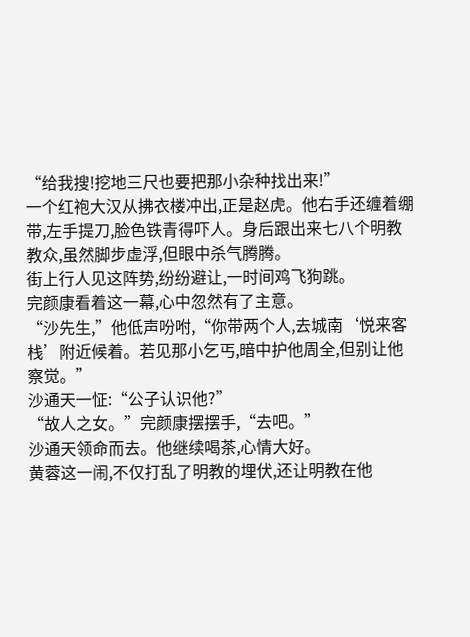“给我搜!挖地三尺也要把那小杂种找出来!”
一个红袍大汉从拂衣楼冲出,正是赵虎。他右手还缠着绷带,左手提刀,脸色铁青得吓人。身后跟出来七八个明教教众,虽然脚步虚浮,但眼中杀气腾腾。
街上行人见这阵势,纷纷避让,一时间鸡飞狗跳。
完颜康看着这一幕,心中忽然有了主意。
“沙先生,”他低声吩咐,“你带两个人,去城南‘悦来客栈’附近候着。若见那小乞丐,暗中护他周全,但别让他察觉。”
沙通天一怔:“公子认识他?”
“故人之女。”完颜康摆摆手,“去吧。”
沙通天领命而去。他继续喝茶,心情大好。
黄蓉这一闹,不仅打乱了明教的埋伏,还让明教在他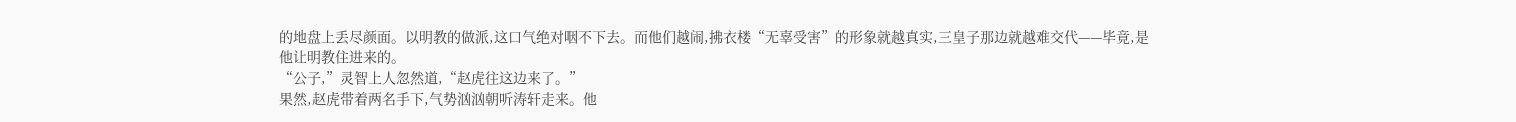的地盘上丢尽颜面。以明教的做派,这口气绝对咽不下去。而他们越闹,拂衣楼“无辜受害”的形象就越真实,三皇子那边就越难交代——毕竟,是他让明教住进来的。
“公子,”灵智上人忽然道,“赵虎往这边来了。”
果然,赵虎带着两名手下,气势汹汹朝听涛轩走来。他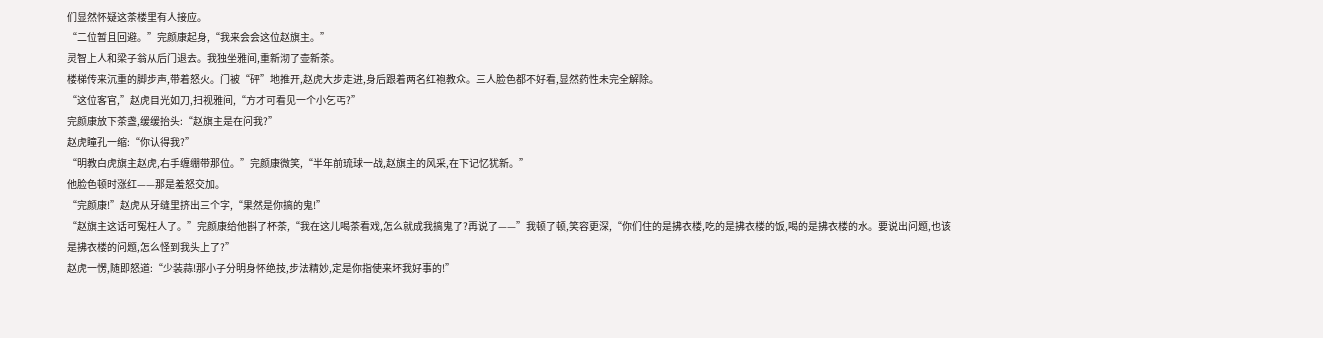们显然怀疑这茶楼里有人接应。
“二位暂且回避。”完颜康起身,“我来会会这位赵旗主。”
灵智上人和梁子翁从后门退去。我独坐雅间,重新沏了壶新茶。
楼梯传来沉重的脚步声,带着怒火。门被“砰”地推开,赵虎大步走进,身后跟着两名红袍教众。三人脸色都不好看,显然药性未完全解除。
“这位客官,”赵虎目光如刀,扫视雅间,“方才可看见一个小乞丐?”
完颜康放下茶盏,缓缓抬头:“赵旗主是在问我?”
赵虎瞳孔一缩:“你认得我?”
“明教白虎旗主赵虎,右手缠绷带那位。”完颜康微笑,“半年前琉球一战,赵旗主的风采,在下记忆犹新。”
他脸色顿时涨红——那是羞怒交加。
“完颜康!”赵虎从牙缝里挤出三个字,“果然是你搞的鬼!”
“赵旗主这话可冤枉人了。”完颜康给他斟了杯茶,“我在这儿喝茶看戏,怎么就成我搞鬼了?再说了——”我顿了顿,笑容更深,“你们住的是拂衣楼,吃的是拂衣楼的饭,喝的是拂衣楼的水。要说出问题,也该是拂衣楼的问题,怎么怪到我头上了?”
赵虎一愣,随即怒道:“少装蒜!那小子分明身怀绝技,步法精妙,定是你指使来坏我好事的!”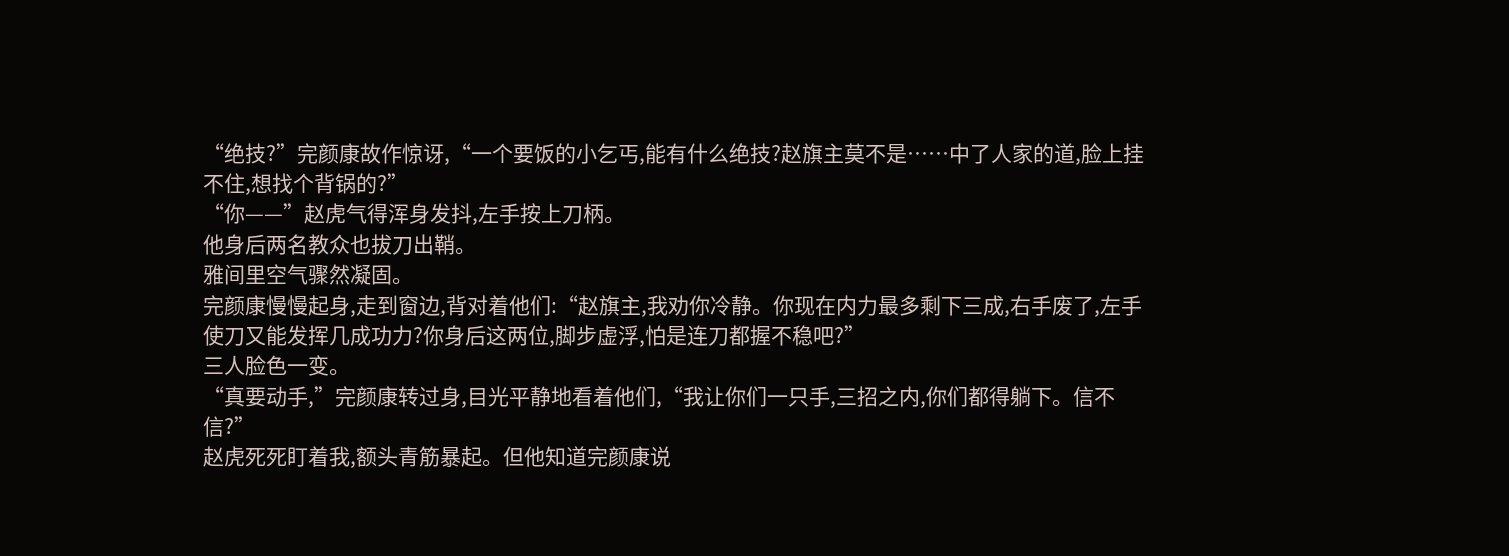“绝技?”完颜康故作惊讶,“一个要饭的小乞丐,能有什么绝技?赵旗主莫不是……中了人家的道,脸上挂不住,想找个背锅的?”
“你——”赵虎气得浑身发抖,左手按上刀柄。
他身后两名教众也拔刀出鞘。
雅间里空气骤然凝固。
完颜康慢慢起身,走到窗边,背对着他们:“赵旗主,我劝你冷静。你现在内力最多剩下三成,右手废了,左手使刀又能发挥几成功力?你身后这两位,脚步虚浮,怕是连刀都握不稳吧?”
三人脸色一变。
“真要动手,”完颜康转过身,目光平静地看着他们,“我让你们一只手,三招之内,你们都得躺下。信不信?”
赵虎死死盯着我,额头青筋暴起。但他知道完颜康说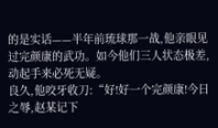的是实话——半年前琉球那一战,他亲眼见过完颜康的武功。如今他们三人状态极差,动起手来必死无疑。
良久,他咬牙收刀:“好!好一个完颜康!今日之辱,赵某记下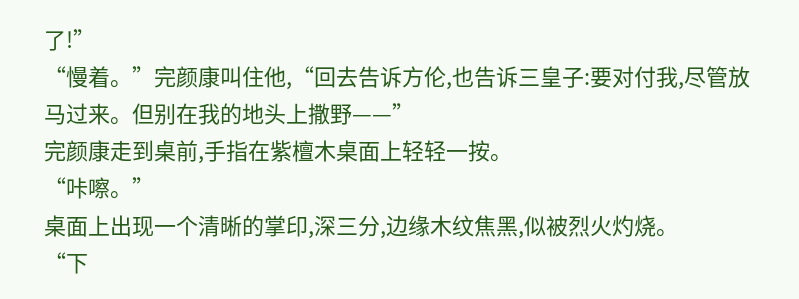了!”
“慢着。”完颜康叫住他,“回去告诉方伦,也告诉三皇子:要对付我,尽管放马过来。但别在我的地头上撒野——”
完颜康走到桌前,手指在紫檀木桌面上轻轻一按。
“咔嚓。”
桌面上出现一个清晰的掌印,深三分,边缘木纹焦黑,似被烈火灼烧。
“下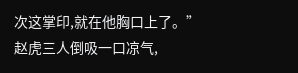次这掌印,就在他胸口上了。”
赵虎三人倒吸一口凉气,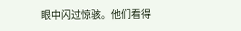眼中闪过惊骇。他们看得